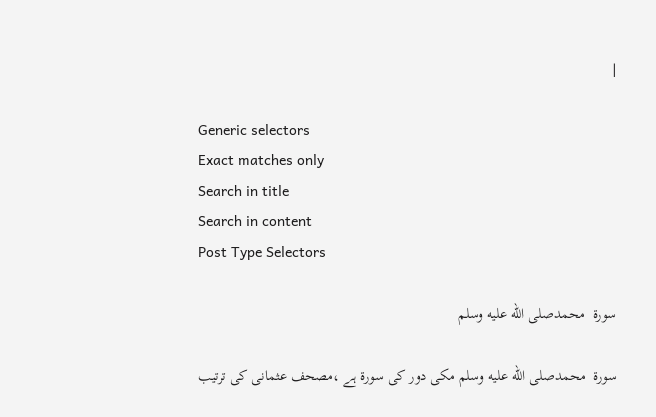|

Generic selectors
Exact matches only
Search in title
Search in content
Post Type Selectors

سورۃ  محمدصلى الله عليه وسلم

سورۃ  محمدصلى الله عليه وسلم مکی دور کی سورۃ ہے ،مصحف عثمانی کی ترتیب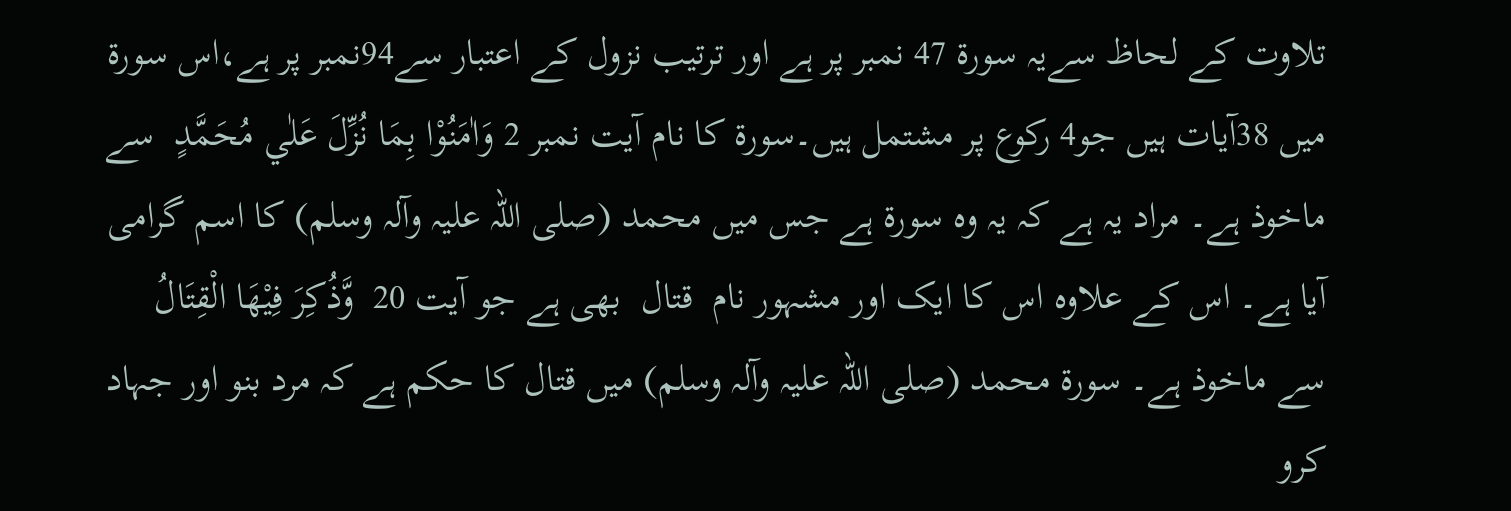تلاوت کے لحاظ سےیہ سورۃ 47 نمبر پر ہے اور ترتیب نزول کے اعتبار سے94نمبر پر ہے،اس سورۃ میں 38آیات ہیں جو4 رکوع پر مشتمل ہیں۔سورۃ کا نام آیت نمبر 2 وَاٰمَنُوْا بِمَا نُزِّلَ عَلٰي مُحَمَّدٍ  سے ماخوذ ہے۔ مراد یہ ہے کہ یہ وہ سورۃ ہے جس میں محمد (صلی اللہ علیہ وآلہ وسلم) کا اسم گرامی آیا ہے۔ اس کے علاوہ اس کا ایک اور مشہور نام  قتال  بھی ہے جو آیت 20  وَّذُكِرَ فِيْهَا الْقِتَالُ  سے ماخوذ ہے۔ سورة محمد (صلی اللہ علیہ وآلہ وسلم) میں قتال کا حکم ہے کہ مرد بنو اور جہاد کرو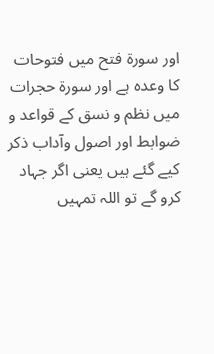اور سورة فتح میں فتوحات کا وعدہ ہے اور سورة حجرات میں نظم و نسق کے قواعد و ضوابط اور اصول وآداب ذکر کیے گئے ہیں یعنی اگر جہاد کرو گے تو اللہ تمہیں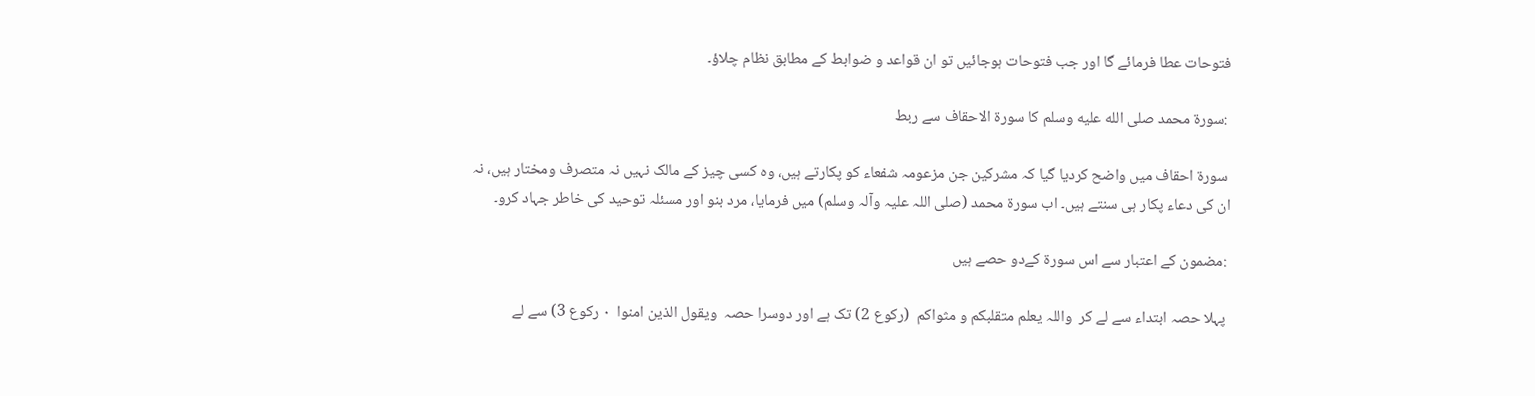فتوحات عطا فرمائے گا اور جب فتوحات ہوجائیں تو ان قواعد و ضوابط کے مطابق نظام چلاؤ۔

 :سورة محمد صلى الله عليه وسلم کا سورۃ الاحقاف سے ربط

 سورة احقاف میں واضح کردیا گیا کہ مشرکین جن مزعومہ شفعاء کو پکارتے ہیں، وہ کسی چیز کے مالک نہیں نہ متصرف ومختار ہیں، نہ ان کی دعاء پکار ہی سنتے ہیں۔ اب سورة محمد (صلی اللہ علیہ وآلہ وسلم) میں فرمایا، مرد بنو اور مسئلہ توحید کی خاطر جہاد کرو۔

 :مضمون کے اعتبار سے اس سورۃ کےدو حصے ہیں

 پہلا حصہ ابتداء سے لے کر  واللہ یعلم متقلبکم و مثواکم  (رکوع 2) تک ہے اور دوسرا حصہ  ویقول الذین امنوا  ٠ رکوع 3) سے لے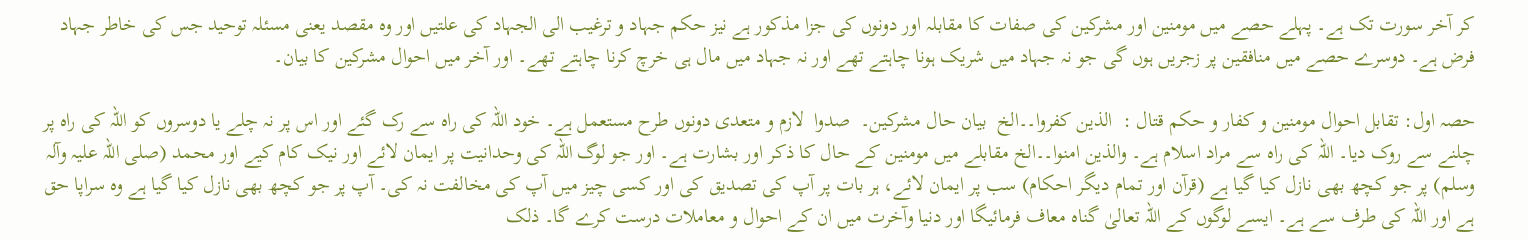کر آخر سورت تک ہے۔ پہلے حصے میں مومنین اور مشرکین کی صفات کا مقابلہ اور دونوں کی جزا مذکور ہے نیز حکم جہاد و ترغیب الی الجہاد کی علتیں اور وہ مقصد یعنی مسئلہ توحید جس کی خاطر جہاد فرض ہے۔ دوسرے حصے میں منافقین پر زجریں ہوں گی جو نہ جہاد میں شریک ہونا چاہتے تھے اور نہ جہاد میں مال ہی خرچ کرنا چاہتے تھے۔ اور آخر میں احوال مشرکین کا بیان۔

حصہ اول: تقابل احوال مومنین و کفار و حکم قتال :  الذین کفروا۔۔الخ  بیان حال مشرکین۔  صدوا  لازم و متعدی دونوں طرح مستعمل ہے۔ خود اللہ کی راہ سے رک گئے اور اس پر نہ چلے یا دوسروں کو اللہ کی راہ پر چلنے سے روک دیا۔ اللہ کی راہ سے مراد اسلام ہے۔ والذین امنوا۔۔الخ مقابلے میں مومنین کے حال کا ذکر اور بشارت ہے۔ اور جو لوگ اللہ کی وحدانیت پر ایمان لائے اور نیک کام کیے اور محمد (صلی اللہ علیہ وآلہ وسلم) پر جو کچھ بھی نازل کیا گیا ہے (قرآن اور تمام دیگر احکام) سب پر ایمان لائے، ہر بات پر آپ کی تصدیق کی اور کسی چیز میں آپ کی مخالفت نہ کی۔ آپ پر جو کچھ بھی نازل کیا گیا ہے وہ سراپا حق ہے اور اللہ کی طرف سے ہے۔ ایسے لوگوں کے اللہ تعالیٰ گناہ معاف فرمائیگا اور دنیا وآخرت میں ان کے احوال و معاملات درست کرے گا۔ ذلک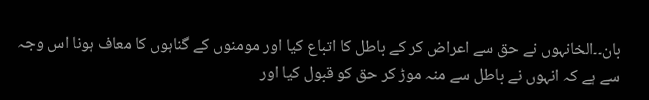بان۔۔الخانہوں نے حق سے اعراض کر کے باطل کا اتباع کیا اور مومنوں کے گناہوں کا معاف ہونا اس وجہ سے ہے کہ انہوں نے باطل سے منہ موڑ کر حق کو قبول کیا اور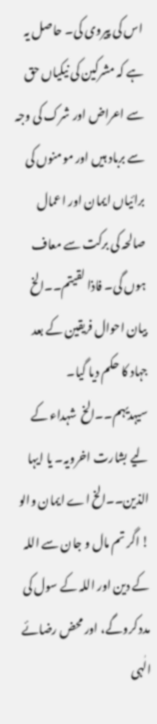اس کی پیروی کی۔ حاصل یہ ہے کہ مشرکین کی نیکیاں حق سے اعراض اور شرک کی وجہ سے برباد ہیں اور مومنوں کی برائیاں ایمان اور اعمال صالحہ کی برکت سے معاف ہوں گی۔ فاذا لقیتم۔۔الخ  بیان احوال فریقین کے بعد جہاد کا حکم دیا گیا۔  سیہدیہم۔۔الخ  شہداء کے لیے بشارت اخرویہ۔ یا ایہا الذین۔۔الخ اے ایمان والو ! اگر تم مال و جان سے اللہ کے دین اور اللہ کے سول کی مدد کروگے، اور محض رضائے الٰہی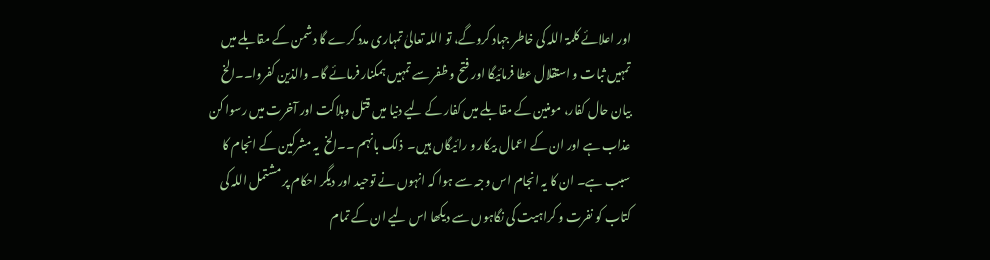اور اعلائے کلمۃ اللہ کی خاطر جہاد کروگے، تو اللہ تعالیٰ تمہاری مدد کرے گا دشمن کے مقابلے میں تمہیں ثبات و استقلال عطا فرمائیگا اور فتح و ظفر سے تمہیں ہمکنار فرمائے گا۔ والذین کفروا۔۔الخ  بیان حال کفار، مومنین کے مقابلے میں کفار کے لیے دنیا میں قتل وہلاکت اور آخرت میں رسوا کن عذاب ہے اور ان کے اعمال بیکار و رائیگاں ہیں۔  ذلک بانہم ۔۔الخ  یہ مشرکین کے انجام کا سبب ہے۔ ان کا یہ انجام اس وجہ سے ہوا کہ انہوں نے توحید اور دیگر احکام پر مشتمل اللہ کی کتاب کو نفرت و کراہیت کی نگاہوں سے دیکھا اس لیے ان کے تمام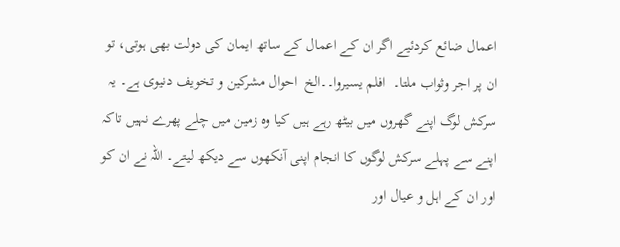اعمال ضائع کردئیے اگر ان کے اعمال کے ساتھ ایمان کی دولت بھی ہوتی، تو ان پر اجر وثواب ملتا۔  افلم یسیروا۔۔الخ  احوال مشرکین و تخویف دنیوی ہے۔ یہ سرکش لوگ اپنے گھروں میں بیٹھ رہے ہیں کیا وہ زمین میں چلے پھرے نہیں تاکہ اپنے سے پہلے سرکش لوگوں کا انجام اپنی آنکھوں سے دیکھ لیتے۔ اللہ نے ان کو اور ان کے اہل و عیال اور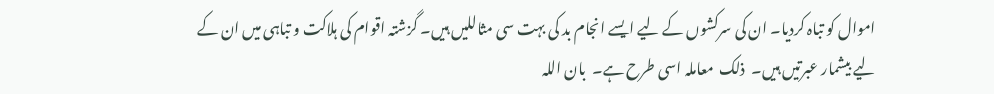اموال کو تباہ کردیا۔ ان کی سرکشوں کے لیے ایسے انجام بد کی بہت سی مثاللیں ہیں۔ گزشتہ اقوام کی ہلاکت و تباہی میں ان کے لیے بیشمار عبرتیں ہیں۔  ذلک  معاملہ اسی طرح ہے۔  بان اللہ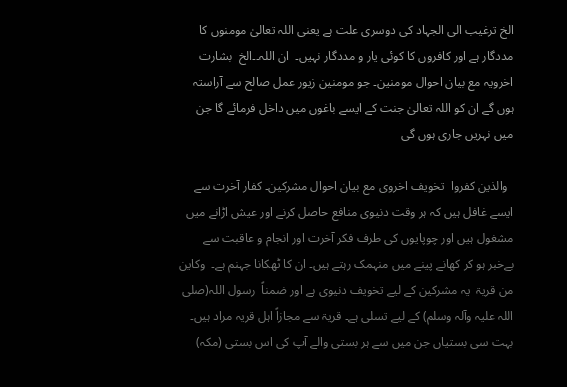الخ ترغیب الی الجہاد کی دوسری علت ہے یعنی اللہ تعالیٰ مومنوں کا مددگار ہے اور کافروں کا کوئی یار و مددگار نہیں۔  ان اللہ۔۔الخ  بشارت اخرویہ مع بیان احوال مومنین۔ جو مومنین زیور عمل صالح سے آراستہ ہوں گے ان کو اللہ تعالیٰ جنت کے ایسے باغوں میں داخل فرمائے گا جن میں نہریں جاری ہوں گی

  والذین کفروا  تخویف اخروی مع بیان احوال مشرکین۔ کفار آخرت سے ایسے غافل ہیں کہ ہر وقت دنیوی منافع حاصل کرنے اور عیش اڑانے میں مشغول ہیں اور چوپایوں کی طرف فکر آخرت اور انجام و عاقبت سے بےخبر ہو کر کھانے پینے میں منہمک رہتے ہیں۔ ان کا ٹھکانا جہنم ہے۔  وکاین من قریۃ  یہ مشرکین کے لیے تخویف دنیوی ہے اور ضمناً  رسول اللہ(صلی اللہ علیہ وآلہ وسلم) کے لیے تسلی ہے۔ قریۃ سے مجازاً اہل قریہ مراد ہیں۔ بہت سی بستیاں جن میں سے ہر بستی والے آپ کی اس بستی (مکہ)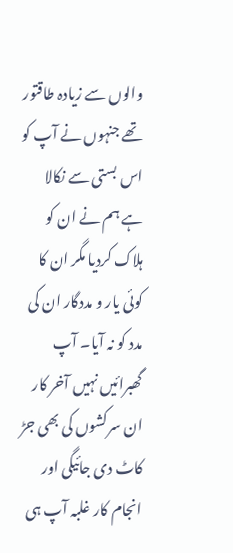والوں سے زیادہ طاقتور تھے جنہوں نے آپ کو اس بستی سے نکالا ہے ہم نے ان کو ہلاک کردیا مگر ان کا کوئی یار و مددگار ان کی مدد کو نہ آیا۔ آپ گھبرائیں نہیں آخر کار ان سرکشوں کی بھی جڑ کاٹ دی جائیگی اور انجام کار غلبہ آپ ہی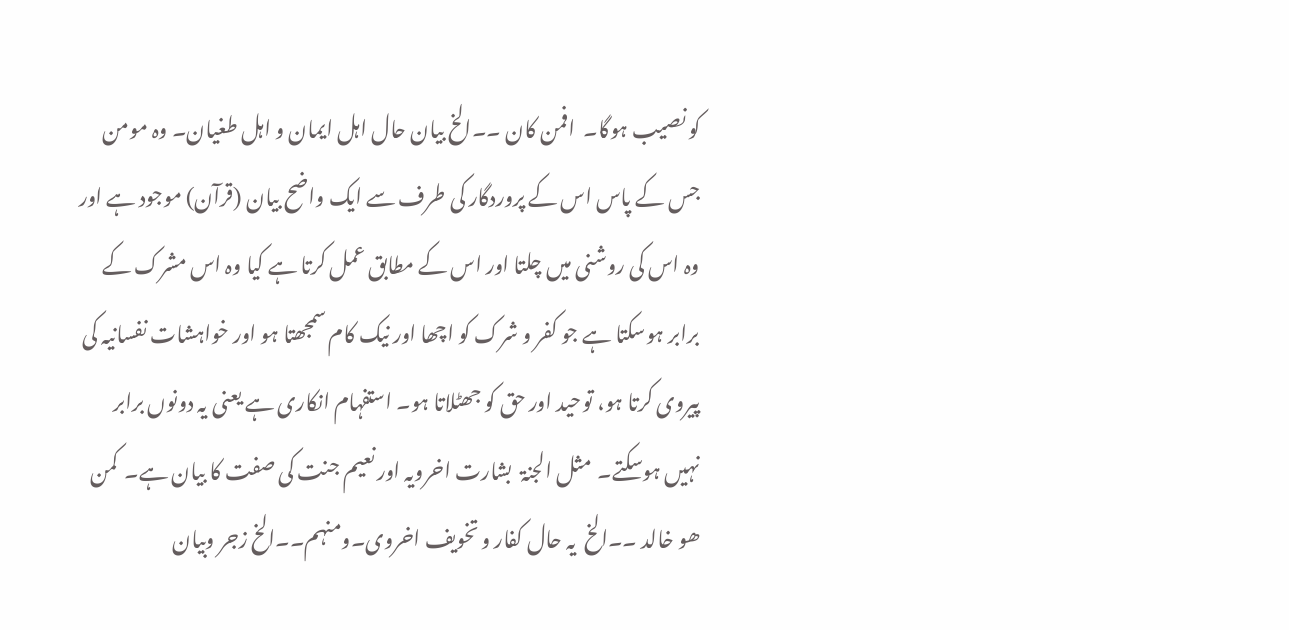کو نصیب ہوگا۔  افمن کان ۔۔الخ بیان حال اہل ایمان و اہل طغیان۔ وہ مومن جس کے پاس اس کے پروردگار کی طرف سے ایک واضح بیان (قرآن) موجود ہے اور وہ اس کی روشنی میں چلتا اور اس کے مطابق عمل کرتا ہے کیا وہ اس مشرک کے برابر ہوسکتا ہے جو کفر و شرک کو اچھا اور نیک کام سمجھتا ہو اور خواہشات نفسانیہ کی پیروی کرتا ہو، توحید اور حق کو جھٹلاتا ہو۔ استفہام انکاری ہے یعنی یہ دونوں برابر نہیں ہوسکتے۔  مثل الجنۃ  بشارت اخرویہ اور نعیم جنت کی صفت کا بیان ہے۔  کمن ھو خالد ۔۔الخ  یہ حال کفار و تخویف اخروی۔ومنہم۔۔الخ زجر وبیان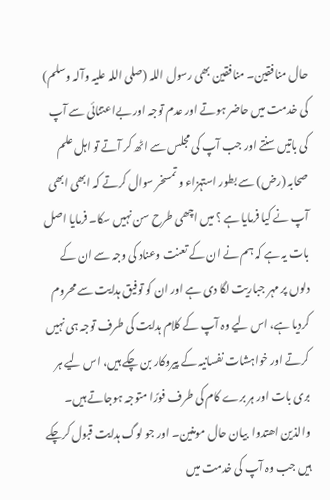حال منافقین۔ منافقین بھی رسول اللہ (صلی اللہ علیہ وآلہ وسلم) کی خدمت میں حاضر ہوتے اور عدم توجہ اور بےاعتنائی سے آپ کی باتیں سنتے اور جب آپ کی مجلس سے اٹھ کر آتے تو اہل علم صحابہ (رض) سے بطور استہزاء و تمسخر سوال کرتے کہ ابھی ابھی آپ نے کیا فرمایا ہے ؟ میں اچھی طرح سن نہیں سکا۔ فرمایا اصل بات یہ ہے کہ ہم نے ان کے تعنت وعناد کی وجہ سے ان کے دلوں پر مہر جباریت لگا دی ہے اور ان کو توفیق ہدایت سے محروم کردیا ہے، اس لیے وہ آپ کے کلام ہدایت کی طرف توجہ ہی نہیں کرتے اور خواہشات نفسانیہ کے پیروکار بن چکے ہیں، اس لیے ہر بری بات اور ہر برے کام کی طرف فورًا متوجہ ہوجاتے ہیں۔ والذین اھتدوا  بیان حال مومنین۔ اور جو لوگ ہدایت قبول کرچکے ہیں جب وہ آپ کی خدمت میں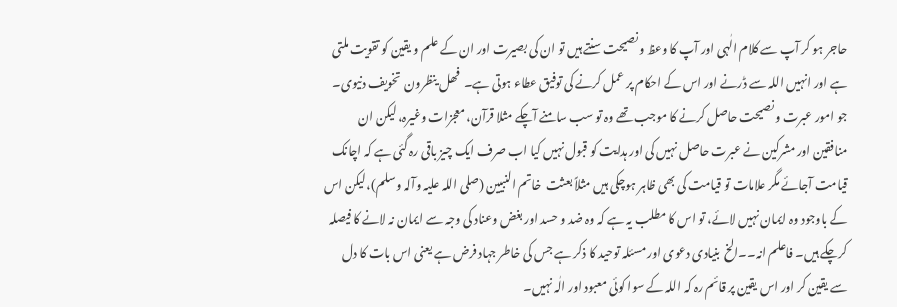حاجر ہو کر آپ سے کلام الٰہی اور آپ کا وعظ و نصیحت سنتے ہیں تو ان کی بصیرت اور ان کے علم و یقین کو تقویت ملتی ہے اور انہیں اللہ سے ڈرنے اور اس کے احکام پر عمل کرنے کی توفیق عطاء ہوتی ہے۔  فھل ینظرون  تخویف دنیوی۔ جو امور عبرت و نصیحت حاصل کرنے کا موجب تھے وہ تو سب سامنے آچکے مثلا قرآن، معجزات وغیرہ، لیکن ان منافقین اور مشرکین نے عبرت حاصل نہیں کی اور ہدایت کو قبول نہیں کیا اب صرف ایک چیز باقی رہ گئی ہے کہ اچانک قیامت آجائے مگر علامات تو قیامت کی بھی ظاہر ہوچکی ہیں مثلاً بعثت  خاتم النبیین (صلی اللہ علیہ وآلہ وسلم)،لیکن اس کے باوجود وہ ایمان نہیں لائے، تو اس کا مطلب یہ ہے کہ وہ ضد و حسد اور بغض وعناد کی وجہ سے ایمان نہ لانے کا فیصلہ کرچکے ہیں۔ فاعلم انہ۔۔الخ  بنیادی دعوی اور مسئلہ توحید کا ذکر ہے جس کی خاطر جہاد فرض ہے یعنی اس بات کا دل سے یقین کر اور اس یقین پر قائم رہ کہ اللہ کے سوا کوئی معبود اور الٰہ نہیں۔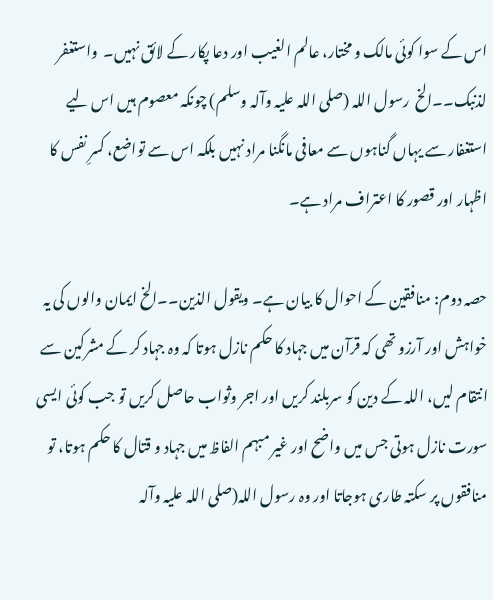اس کے سوا کوئی مالک و مختار، عالم الغیب اور دعا پکار کے لائق نہیں۔  واستغفر لذنبک۔۔الخ  رسول اللہ (صلی اللہ علیہ وآلہ وسلم) چونکہ معصوم ہیں اس لیے استغفار سے یہاں گناہوں سے معافی مانگنا مراد نہیں بلکہ اس سے تواضع، کسرِ نفس کا اظہار اور قصور کا اعتراف مراد ہے۔

حصہ دوم: منافقین کے احوال کا بیان ہے۔ ویقول الذین۔۔الخ ایمان والوں کی یہ خواہش اور آرزو تھی کہ قرآن میں جہاد کا حکم نازل ہوتا کہ وہ جہاد کر کے مشرکین سے انتقام لیں، اللہ کے دین کو سربلند کریں اور اجر وثواب حاصل کریں تو جب کوئی ایسی سورت نازل ہوتی جس میں واضح اور غیر مبہم الفاظ میں جہاد و قتال کا حکم ہوتا، تو منافقوں پر سکتہ طاری ہوجاتا اور وہ رسول اللہ(صلی اللہ علیہ وآلہ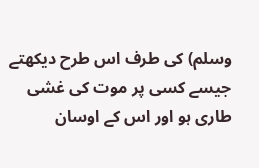وسلم) کی طرف اس طرح دیکھتے جیسے کسی پر موت کی غشی طاری ہو اور اس کے اوسان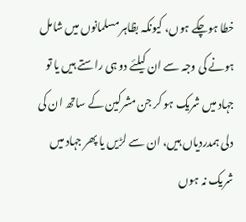خطا ہوچکے ہوں، کیونکہ بظاہر مسلمانوں میں شامل ہونے کی وجہ سے ان کیلئے دو ہی راستے ہیں یا تو جہاد میں شریک ہو کر جن مشرکین کے ساتھ ان کی دلی ہمدردیاں ہیں، ان سے لڑیں یا پھر جہاد میں شریک نہ ہوں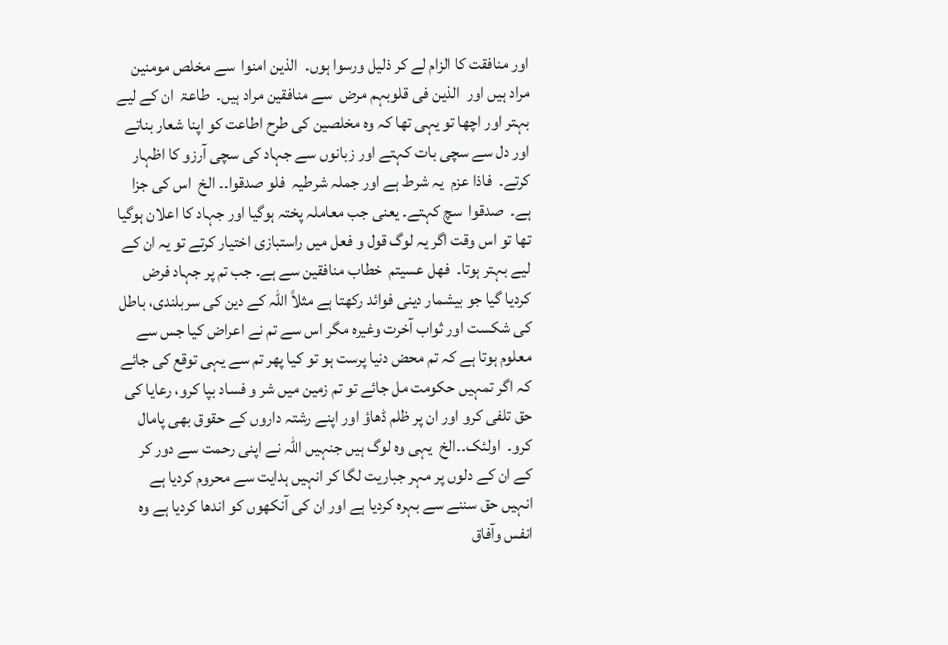اور منافقت کا الزام لے کر ذلیل ورسوا ہوں۔  الذین امنوا  سے مخلص مومنین مراد ہیں اور  الذین فی قلوبہم مرض  سے منافقین مراد ہیں۔  طاعۃ  ان کے لیے بہتر اور اچھا تو یہی تھا کہ وہ مخلصین کی طرح اطاعت کو اپنا شعار بناتے اور دل سے سچی بات کہتے اور زبانوں سے جہاد کی سچی آرزو کا اظہار کرتے۔  فاذا عزم  یہ شرط ہے اور جملہ شرطیہ  فلو صدقوا۔۔ الخ  اس کی جزا ہے۔  صدقوا  سچ کہتے۔ یعنی جب معاملہ پختہ ہوگیا اور جہاد کا اعلان ہوگیا تھا تو اس وقت اگر یہ لوگ قول و فعل میں راستبازی اختیار کرتے تو یہ ان کے لیے بہتر ہوتا۔  فھل عسیتم  خطاب منافقین سے ہے۔ جب تم پر جہاد فرض کردیا گیا جو بیشمار دینی فوائد رکھتا ہے مثلاً اللہ کے دین کی سربلندی، باطل کی شکست اور ثواب آخرت وغیرہ مگر اس سے تم نے اعراض کیا جس سے معلوم ہوتا ہے کہ تم محض دنیا پرست ہو تو کیا پھر تم سے یہی توقع کی جائے کہ اگر تمہیں حکومت مل جائے تو تم زمین میں شر و فساد بپا کرو، رعایا کی حق تلفی کرو اور ان پر ظلم ڈھاؤ اور اپنے رشتہ داروں کے حقوق بھی پامال کرو۔  اولئک۔۔الخ  یہی وہ لوگ ہیں جنہیں اللہ نے اپنی رحمت سے دور کر کے ان کے دلوں پر مہر جباریت لگا کر انہیں ہدایت سے محروم کردیا ہے انہیں حق سننے سے بہرہ کردیا ہے اور ان کی آنکھوں کو اندھا کردیا ہے وہ انفس وآفاق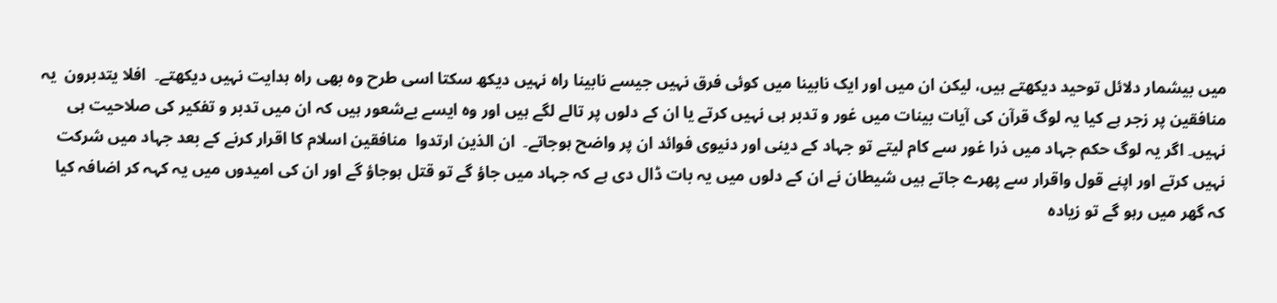میں بیشمار دلائل توحید دیکھتے ہیں، لیکن ان میں اور ایک نابینا میں کوئی فرق نہیں جیسے نابینا راہ نہیں دیکھ سکتا اسی طرح وہ بھی راہ ہدایت نہیں دیکھتے۔  افلا یتدبرون  یہ منافقین پر زجر ہے کیا یہ لوگ قرآن کی آیات بینات میں غور و تدبر ہی نہیں کرتے یا ان کے دلوں پر تالے لگے ہیں اور وہ ایسے بےشعور ہیں کہ ان میں تدبر و تفکیر کی صلاحیت ہی نہیں۔ اگر یہ لوگ حکم جہاد میں ذرا غور سے کام لیتے تو جہاد کے دینی اور دنیوی فوائد ان پر واضح ہوجاتے۔  ان الذین ارتدوا  منافقین اسلام کا اقرار کرنے کے بعد جہاد میں شرکت نہیں کرتے اور اپنے قول واقرار سے پھرے جاتے ہیں شیطان نے ان کے دلوں میں یہ بات ڈال دی ہے کہ جہاد میں جاؤ گے تو قتل ہوجاؤ گے اور ان کی امیدوں میں یہ کہہ کر اضافہ کیا کہ گھر میں رہو گے تو زیادہ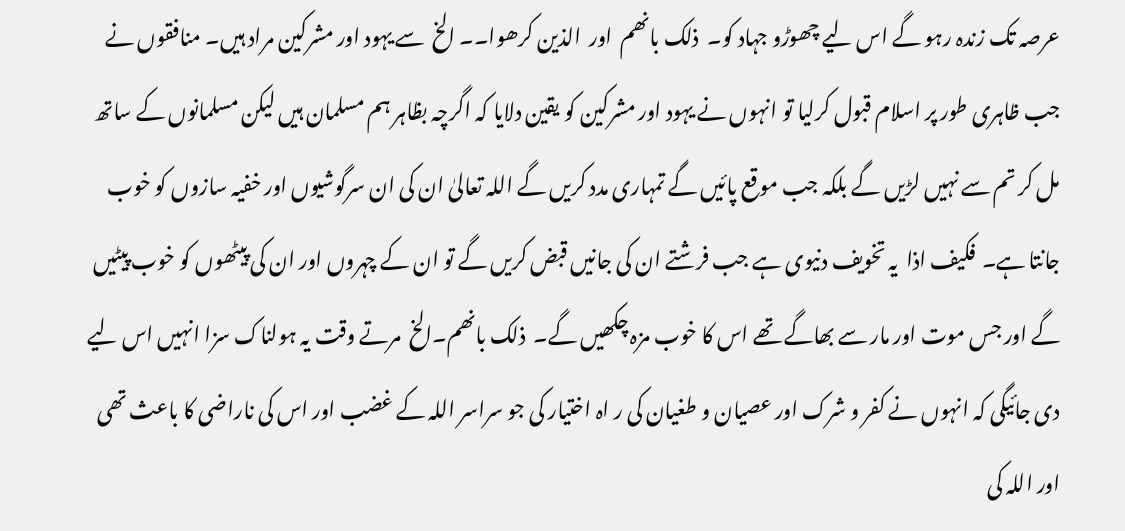عرصہ تک زندہ رہو گے اس لیے چھوڑو جہاد کو۔  ذلک بانھم  اور  الذین کرھوا۔۔ الخ  سے یہود اور مشرکین مراد ہیں۔ منافقوں نے جب ظاہری طور پر اسلام قبول کرلیا تو انہوں نے یہود اور مشرکین کو یقین دلایا کہ اگرچہ بظاہر ہم مسلمان ہیں لیکن مسلمانوں کے ساتھ مل کر تم سے نہیں لڑیں گے بلکہ جب موقع پائیں گے تمہاری مدد کریں گے اللہ تعالیٰ ان کی ان سرگوشیوں اور خفیہ سازوں کو خوب جانتا ہے۔  فکیف اذا  یہ تخویف دنیوی ہے جب فرشتے ان کی جانیں قبض کریں گے تو ان کے چہروں اور ان کی پیٹھوں کو خوب پیٹیں گے اور جس موت اور مار سے بھاگے تھے اس کا خوب مزہ چکھیں گے۔  ذلک بانھم۔الخ  مرتے وقت یہ ہولناک سزا انہیں اس لیے دی جائیگی کہ انہوں نے کفر و شرک اور عصیان و طغیان کی ر اہ اختیار کی جو سراسر اللہ کے غضب اور اس کی ناراضی کا باعث تھی اور اللہ کی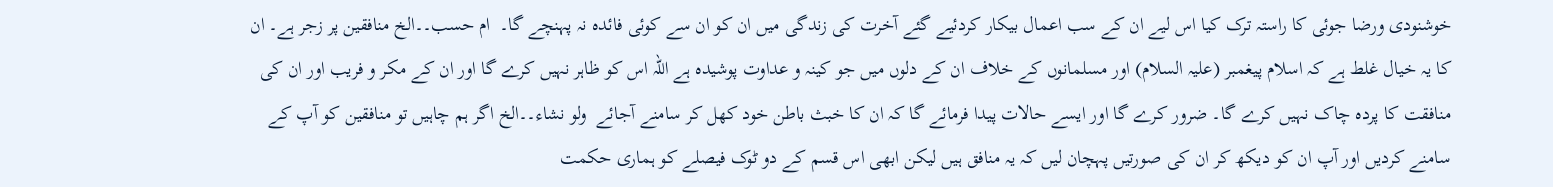خوشنودی ورضا جوئی کا راستہ ترک کیا اس لیے ان کے سب اعمال بیکار کردئیے گئے آخرت کی زندگی میں ان کو ان سے کوئی فائدہ نہ پہنچے گا۔  ام حسب۔۔الخ منافقین پر زجر ہے۔ ان کا یہ خیال غلط ہے کہ اسلام پیغمبر (علیہ السلام) اور مسلمانوں کے خلاف ان کے دلوں میں جو کینہ و عداوت پوشیدہ ہے اللہ اس کو ظاہر نہیں کرے گا اور ان کے مکر و فریب اور ان کی منافقت کا پردہ چاک نہیں کرے گا۔ ضرور کرے گا اور ایسے حالات پیدا فرمائے گا کہ ان کا خبث باطن خود کھل کر سامنے آجائے  ولو نشاء۔۔الخ اگر ہم چاہیں تو منافقین کو آپ کے سامنے کردیں اور آپ ان کو دیکھ کر ان کی صورتیں پہچان لیں کہ یہ منافق ہیں لیکن ابھی اس قسم کے دو ٹوک فیصلے کو ہماری حکمت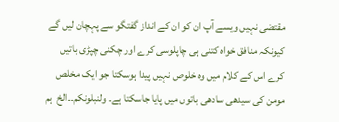مقتضی نہیں ویسے آپ ان کو ان کے انداز گفتگو سے پہچان لیں گے کیونکہ منافق خواہ کتنی ہی چاپلوسی کرے اور چکنی چپڑی باتیں کرے اس کے کلام میں وہ خلوص نہیں پیدا ہوسکتا جو ایک مخلص مومن کی سیدھی سادھی باتوں میں پایا جاسکتا ہے۔ ولنبلونکم۔۔الخ  ہم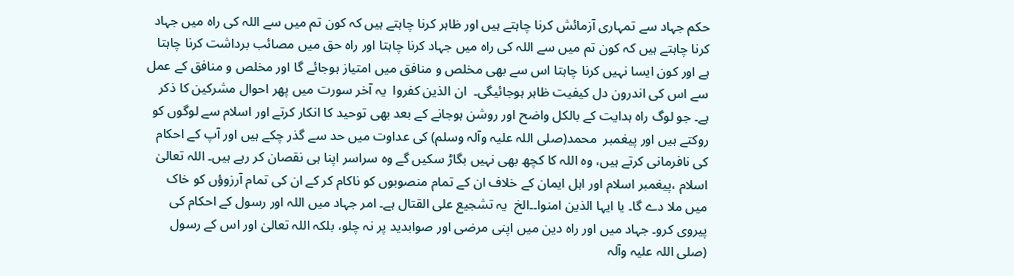حکم جہاد سے تمہاری آزمائش کرنا چاہتے ہیں اور ظاہر کرنا چاہتے ہیں کہ کون تم میں سے اللہ کی راہ میں جہاد کرنا چاہتے ہیں کہ کون تم میں سے اللہ کی راہ میں جہاد کرنا چاہتا اور راہ حق میں مصائب برداشت کرنا چاہتا ہے اور کون ایسا نہیں کرنا چاہتا اس سے بھی مخلص و منافق میں امتیاز ہوجائے گا اور مخلص و منافق کے عمل سے اس کی اندرون دل کیفیت ظاہر ہوجائیگی۔  ان الذین کفروا  یہ آخر سورت میں پھر احوال مشرکین کا ذکر ہے۔ جو لوگ راہ ہدایت کے بالکل واضح اور روشن ہوجانے کے بعد بھی توحید کا انکار کرتے اور اسلام سے لوگوں کو روکتے ہیں اور پیغمبر  محمد(صلی اللہ علیہ وآلہ وسلم) کی عداوت میں حد سے گذر چکے ہیں اور آپ کے احکام کی نافرمانی کرتے ہیں، وہ اللہ کا کچھ بھی نہیں بگاڑ سکیں گے وہ سراسر اپنا ہی نقصان کر رہے ہیں۔ اللہ تعالیٰ اسلام ،پیغمبر اسلام اور اہل ایمان کے خلاف ان کے تمام منصوبوں کو ناکام کر کے ان کی تمام آرزوؤں کو خاک میں ملا دے گا۔ یا ایہا الذین امنوا۔۔الخ  یہ تشجیع علی القتال ہے۔ امر جہاد میں اللہ اور رسول کے احکام کی پیروی کرو۔ جہاد میں اور راہ دین میں اپنی مرضی اور صوابدید پر نہ چلو، بلکہ اللہ تعالیٰ اور اس کے رسول (صلی اللہ علیہ وآلہ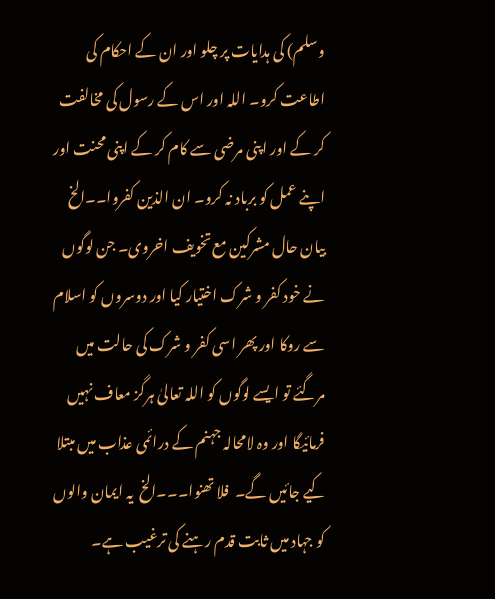وسلم) کی ہدایات پر چلو اور ان کے احکام کی اطاعت کرو۔ اللہ اور اس کے رسول کی مخالفت کر کے اور اپنی مرضی سے کام کر کے اپنی محنت اور اپنے عمل کو برباد نہ کرو۔ ان الذین کفروا۔۔الخ  بیان حال مشرکین مع تخویف اخروی۔ جن لوگوں نے خود کفر و شرک اختیار کیا اور دوسروں کو اسلام سے روکا اور پھر اسی کفر و شرک کی حالت میں مرگئے تو ایسے لوگوں کو اللہ تعالیٰ ہرگز معاف نہیں فرمائیگا اور وہ لامحالہ جہنم کے درائمی عذاب میں مبتلا کیے جائیں گے۔  فلا تھنوا۔۔۔الخ  یہ ایمان والوں کو جہاد میں ثابت قدم رہنے کی ترغیب ہے۔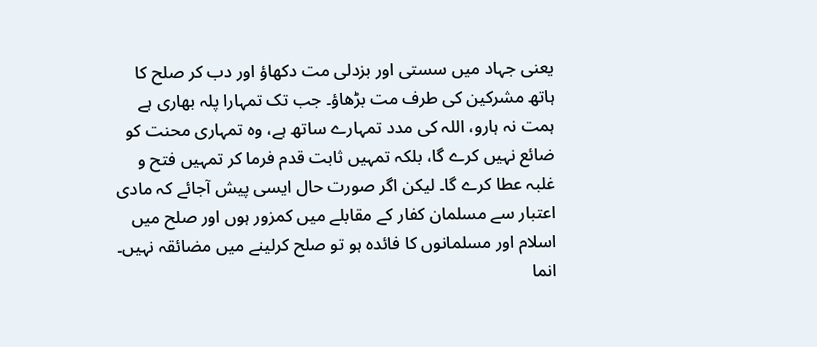یعنی جہاد میں سستی اور بزدلی مت دکھاؤ اور دب کر صلح کا ہاتھ مشرکین کی طرف مت بڑھاؤ۔ جب تک تمہارا پلہ بھاری ہے ہمت نہ ہارو، اللہ کی مدد تمہارے ساتھ ہے، وہ تمہاری محنت کو ضائع نہیں کرے گا، بلکہ تمہیں ثابت قدم فرما کر تمہیں فتح و غلبہ عطا کرے گا۔ لیکن اگر صورت حال ایسی پیش آجائے کہ مادی اعتبار سے مسلمان کفار کے مقابلے میں کمزور ہوں اور صلح میں اسلام اور مسلمانوں کا فائدہ ہو تو صلح کرلینے میں مضائقہ نہیں۔  انما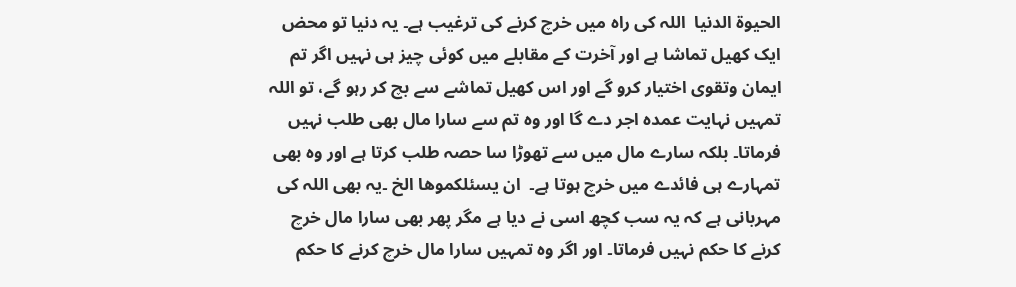الحیوۃ الدنیا  اللہ کی راہ میں خرچ کرنے کی ترغیب ہے۔ یہ دنیا تو محض ایک کھیل تماشا ہے اور آخرت کے مقابلے میں کوئی چیز ہی نہیں اگر تم ایمان وتقوی اختیار کرو گے اور اس کھیل تماشے سے بچ کر رہو گے، تو اللہ تمہیں نہایت عمدہ اجر دے گا اور وہ تم سے سارا مال بھی طلب نہیں فرماتا۔ بلکہ سارے مال میں سے تھوڑا سا حصہ طلب کرتا ہے اور وہ بھی تمہارے ہی فائدے میں خرچ ہوتا ہے۔  ان یسئلکموھا الخ ۔یہ بھی اللہ کی مہربانی ہے کہ یہ سب کچھ اسی نے دیا ہے مگر پھر بھی سارا مال خرچ کرنے کا حکم نہیں فرماتا۔ اور اگر وہ تمہیں سارا مال خرچ کرنے کا حکم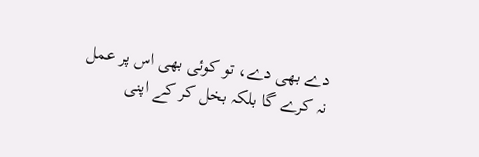دے بھی دے، تو کوئی بھی اس پر عمل نہ کرے گا بلکہ بخل کر کے اپنی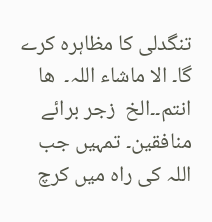تنگدلی کا مظاہرہ کرے گا۔ الا ماشاء اللہ۔  ھا انتم۔۔الخ  زجر برائے منافقین۔ تمہیں جب اللہ کی راہ میں کرچ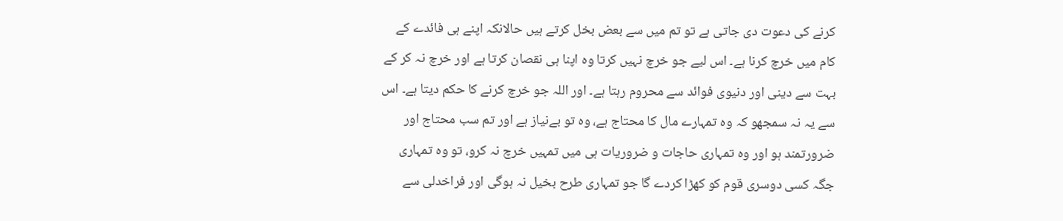کرنے کی دعوت دی جاتی ہے تو تم میں سے بعض بخل کرتے ہیں حالانکہ اپنے ہی فائدے کے کام میں خرچ کرنا ہے۔ اس لیے جو خرچ نہیں کرتا وہ اپنا ہی نقصان کرتا ہے اور خرچ نہ کر کے بہت سے دینی اور دنیوی فوائد سے محروم رہتا ہے۔ اور اللہ جو خرچ کرنے کا حکم دیتا ہے۔ اس سے یہ نہ سمجھو کہ وہ تمہارے مال کا محتاج ہے، وہ تو بےنیاز ہے اور تم سب محتاج اور ضرورتمند ہو اور وہ تمہاری حاجات و ضروریات ہی میں تمہیں خرچ نہ کرو، تو وہ تمہاری جگہ کسی دوسری قوم کو کھڑا کردے گا جو تمہاری طرح بخیل نہ ہوگی اور فراخدلی سے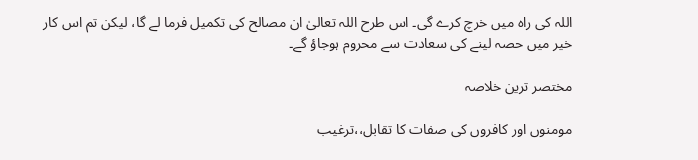اللہ کی راہ میں خرچ کرے گی۔ اس طرح اللہ تعالیٰ ان مصالح کی تکمیل فرما لے گا، لیکن تم اس کار خیر میں حصہ لینے کی سعادت سے محروم ہوجاؤ گے۔

مختصر ترین خلاصہ

مومنوں اور کافروں کی صفات کا تقابل،،ترغیب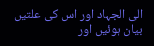الی الجہاد اور اس کی علتیں بیان ہوئیں اور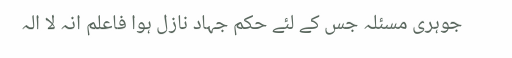جوہری مسئلہ جس کے لئے حکم جہاد نازل ہوا فاعلم انہ لا الہ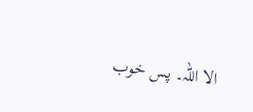الا اللہ۔ پس خوب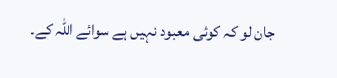جان لو کہ کوئی معبود نہیں ہے سوائے اللہ کے۔